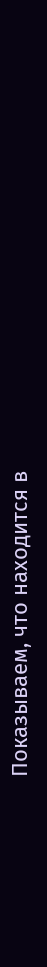Показываем, что находится в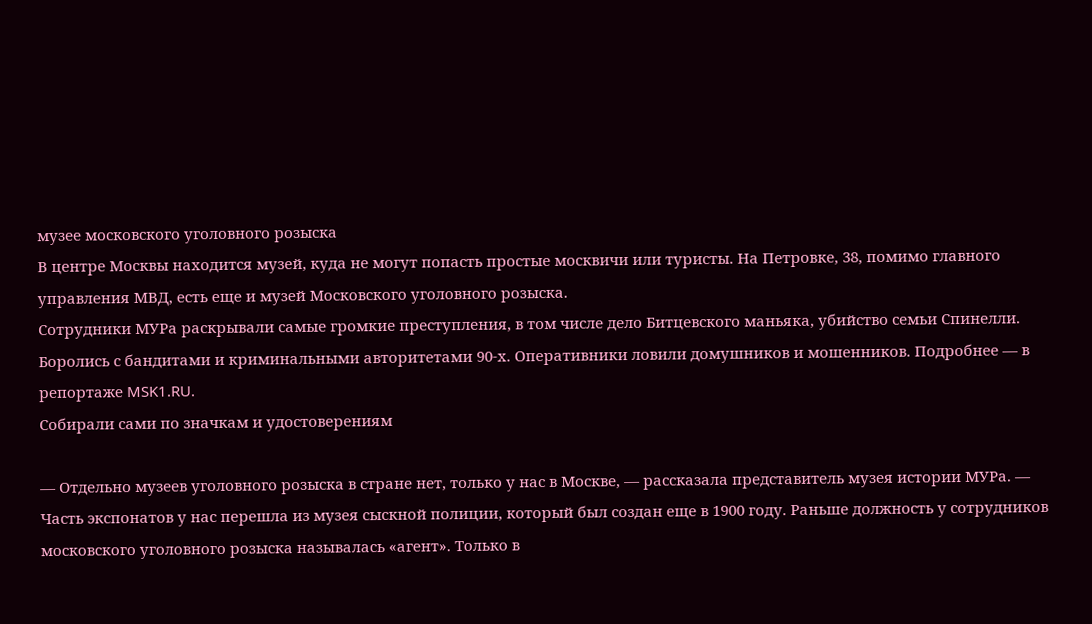музее московского уголовного розыска
В центре Москвы находится музей, куда не могут попасть простые москвичи или туристы. На Петровке, 38, помимо главного управления МВД, есть еще и музей Московского уголовного розыска.
Сотрудники МУРа раскрывали самые громкие преступления, в том числе дело Битцевского маньяка, убийство семьи Спинелли. Боролись с бандитами и криминальными авторитетами 90-х. Оперативники ловили домушников и мошенников. Подробнее — в репортаже MSK1.RU.
Собирали сами по значкам и удостоверениям

— Отдельно музеев уголовного розыска в стране нет, только у нас в Москве, — рассказала представитель музея истории МУРа. — Часть экспонатов у нас перешла из музея сыскной полиции, который был создан еще в 1900 году. Раньше должность у сотрудников московского уголовного розыска называлась «агент». Только в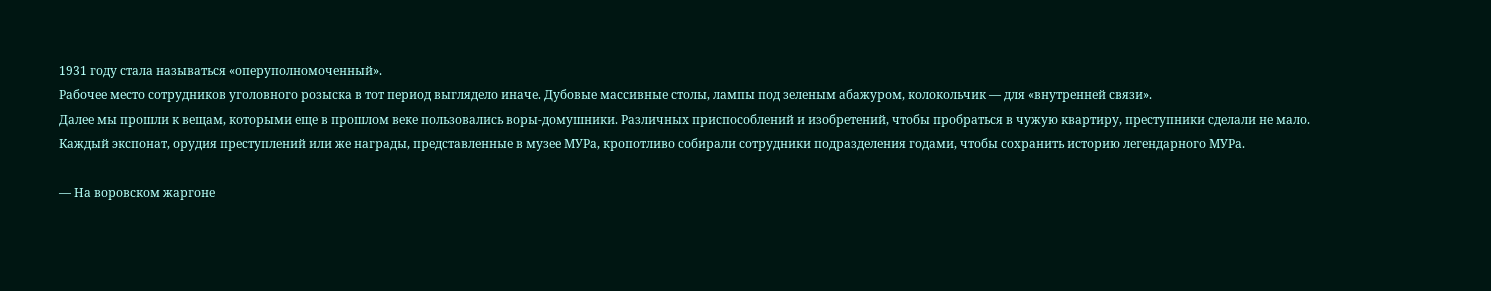1931 году стала называться «оперуполномоченный».
Рабочее место сотрудников уголовного розыска в тот период выглядело иначе. Дубовые массивные столы, лампы под зеленым абажуром, колокольчик — для «внутренней связи».
Далее мы прошли к вещам, которыми еще в прошлом веке пользовались воры-домушники. Различных приспособлений и изобретений, чтобы пробраться в чужую квартиру, преступники сделали не мало.
Каждый экспонат, орудия преступлений или же награды, представленные в музее МУРа, кропотливо собирали сотрудники подразделения годами, чтобы сохранить историю легендарного МУРа.

— На воровском жаргоне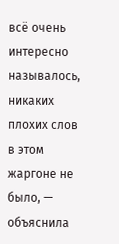всё очень интересно называлось, никаких плохих слов в этом жаргоне не было, — объяснила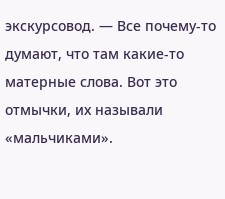экскурсовод. — Все почему-то думают, что там какие-то матерные слова. Вот это отмычки, их называли «мальчиками».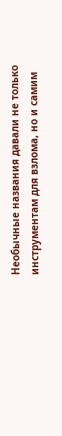Необычные названия давали не только инструментам для взлома, но и самим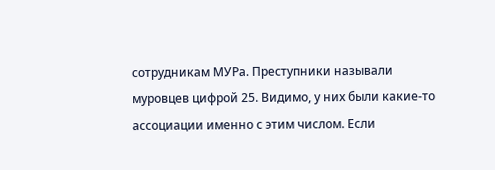сотрудникам МУРа. Преступники называли муровцев цифрой 25. Видимо, у них были какие-то ассоциации именно с этим числом. Если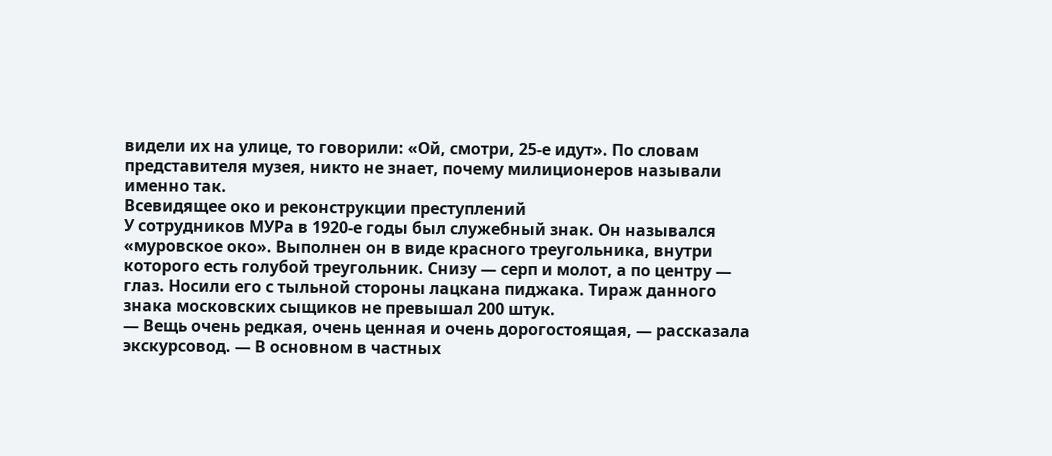видели их на улице, то говорили: «Ой, смотри, 25-е идут». По словам представителя музея, никто не знает, почему милиционеров называли именно так.
Всевидящее око и реконструкции преступлений
У сотрудников МУРа в 1920-е годы был служебный знак. Он назывался «муровское око». Выполнен он в виде красного треугольника, внутри которого есть голубой треугольник. Снизу — серп и молот, а по центру — глаз. Носили его с тыльной стороны лацкана пиджака. Тираж данного знака московских сыщиков не превышал 200 штук.
— Вещь очень редкая, очень ценная и очень дорогостоящая, — рассказала экскурсовод. — В основном в частных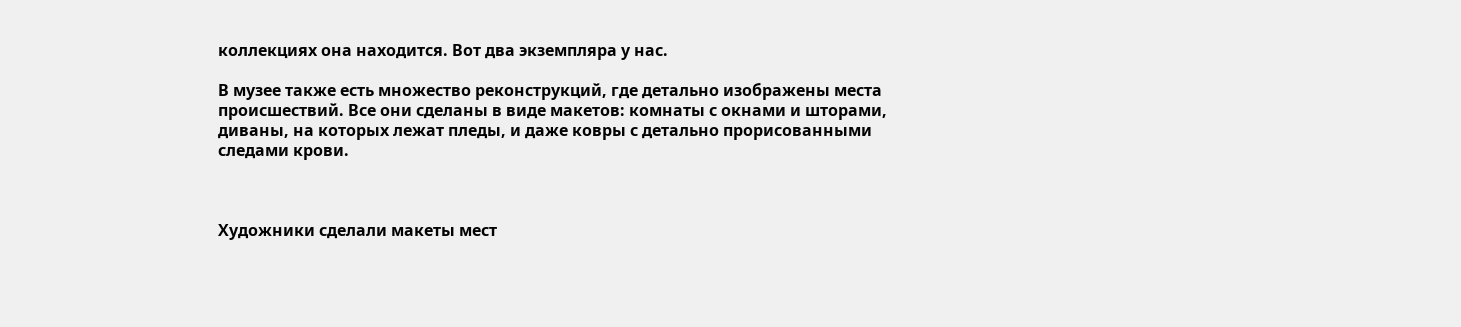коллекциях она находится. Вот два экземпляра у нас.

В музее также есть множество реконструкций, где детально изображены места происшествий. Все они сделаны в виде макетов: комнаты с окнами и шторами, диваны, на которых лежат пледы, и даже ковры с детально прорисованными следами крови.



Художники сделали макеты мест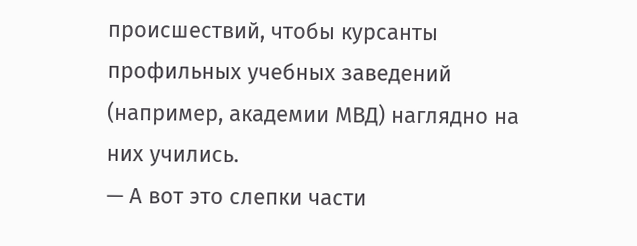происшествий, чтобы курсанты профильных учебных заведений (например, академии МВД) наглядно на них учились.
— А вот это слепки части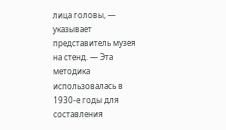лица головы, — указывает представитель музея на стенд. — Эта методика использовалась в 1930-е годы для составления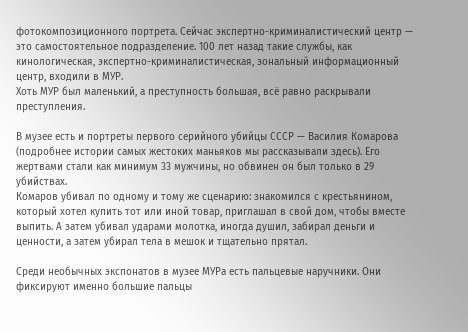фотокомпозиционного портрета. Сейчас экспертно-криминалистический центр — это самостоятельное подразделение. 100 лет назад такие службы, как кинологическая, экспертно-криминалистическая, зональный информационный центр, входили в МУР.
Хоть МУР был маленький, а преступность большая, всё равно раскрывали преступления.

В музее есть и портреты первого серийного убийцы СССР — Василия Комарова (подробнее истории самых жестоких маньяков мы рассказывали здесь). Его жертвами стали как минимум 33 мужчины, но обвинен он был только в 29 убийствах.
Комаров убивал по одному и тому же сценарию: знакомился с крестьянином, который хотел купить тот или иной товар, приглашал в свой дом, чтобы вместе выпить. А затем убивал ударами молотка, иногда душил, забирал деньги и ценности, а затем убирал тела в мешок и тщательно прятал.

Среди необычных экспонатов в музее МУРа есть пальцевые наручники. Они фиксируют именно большие пальцы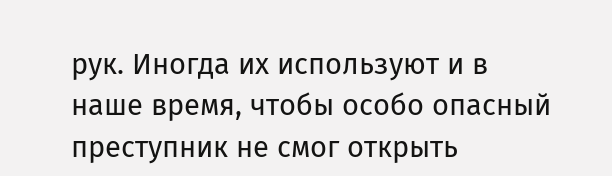рук. Иногда их используют и в наше время, чтобы особо опасный преступник не смог открыть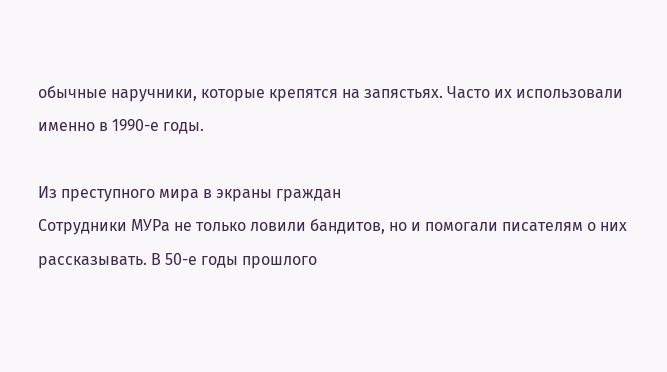обычные наручники, которые крепятся на запястьях. Часто их использовали именно в 1990-е годы.

Из преступного мира в экраны граждан
Сотрудники МУРа не только ловили бандитов, но и помогали писателям о них рассказывать. В 50-е годы прошлого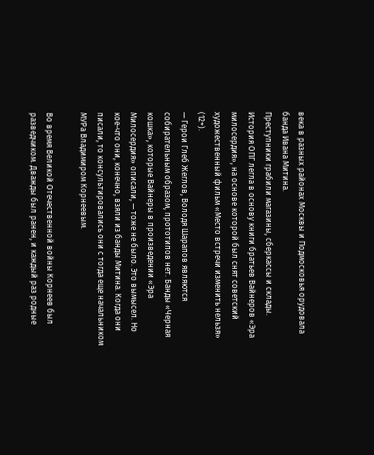века в разных районах Москвы и Подмосковья орудовала банда Ивана Митина.
Преступники грабили магазины, сберкассы и склады. История ОПГ легла в основу книги братьев Вайнеров «Эра милосердия», на основе которой был снят советский художественный фильм «Место встречи изменить нельзя» (12+).
— Герои Глеб Жеглов, Володя Шарапов являются собирательным образом, прототипов нет. Банды «Черная кошка», которые Вайнеры в произведении «Эра Милосердия» описали, — тоже не было. Это вымысел. Но кое-что они, конечно, взяли из банды Митина. Когда они писали, то консультировались они с тогда еще начальником МУРа Владимиром Корнеевым.

Во время Великой Отечественной войны Корнеев был разведчиком. Дважды был ранен, и каждый раз родные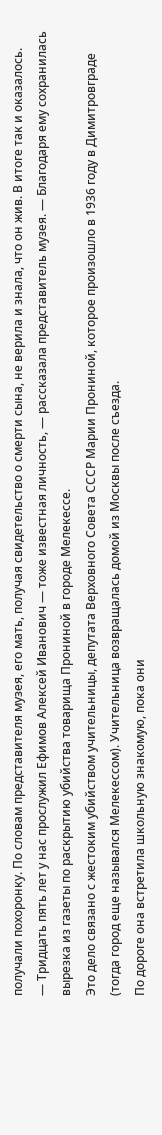получали похоронку. По словам представителя музея, его мать, получая свидетельство о смерти сына, не верила и знала, что он жив. В итоге так и оказалось.
— Тридцать пять лет у нас прослужил Ефимов Алексей Иванович — тоже известная личность, — рассказала представитель музея. — Благодаря ему сохранилась вырезка из газеты по раскрытию убийства товарища Прониной в городе Мелекессе.
Это дело связано с жестоким убийством учительницы, депутата Верховного Совета СССР Марии Прониной, которое произошло в 1936 году в Димитровграде (тогда город еще назывался Мелекессом). Учительница возвращалась домой из Москвы после съезда.
По дороге она встретила школьную знакомую, пока они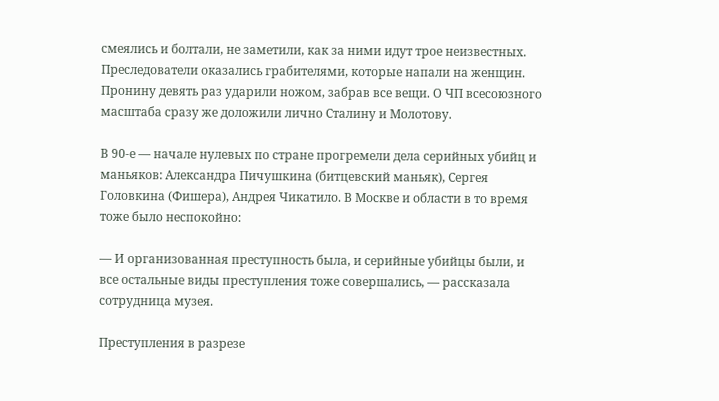смеялись и болтали, не заметили, как за ними идут трое неизвестных. Преследователи оказались грабителями, которые напали на женщин. Пронину девять раз ударили ножом, забрав все вещи. О ЧП всесоюзного масштаба сразу же доложили лично Сталину и Молотову.

В 90-е — начале нулевых по стране прогремели дела серийных убийц и маньяков: Александра Пичушкина (битцевский маньяк), Сергея Головкина (Фишера), Андрея Чикатило. В Москве и области в то время тоже было неспокойно:

— И организованная преступность была, и серийные убийцы были, и все остальные виды преступления тоже совершались, — рассказала сотрудница музея.

Преступления в разрезе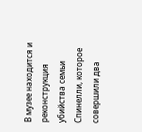В музее находится и реконструкция убийства семьи Спинелли, которое совершили два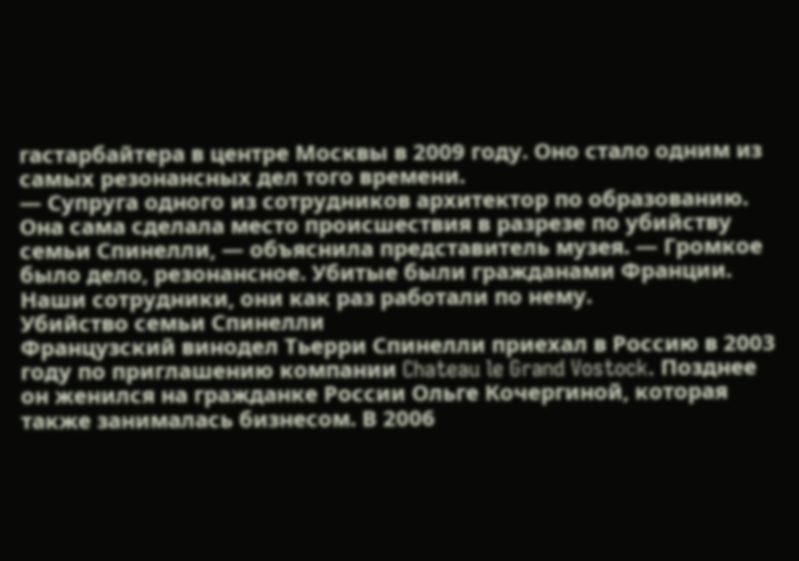гастарбайтера в центре Москвы в 2009 году. Оно стало одним из самых резонансных дел того времени.
— Супруга одного из сотрудников архитектор по образованию. Она сама сделала место происшествия в разрезе по убийству семьи Спинелли, — объяснила представитель музея. — Громкое было дело, резонансное. Убитые были гражданами Франции. Наши сотрудники, они как раз работали по нему.
Убийство семьи Спинелли
Французский винодел Тьерри Спинелли приехал в Россию в 2003 году по приглашению компании Chateau le Grand Vostock. Позднее он женился на гражданке России Ольге Кочергиной, которая также занималась бизнесом. В 2006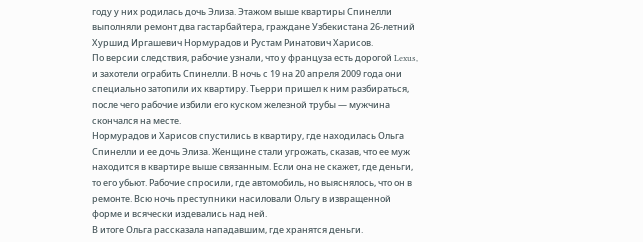году у них родилась дочь Элиза. Этажом выше квартиры Спинелли выполняли ремонт два гастарбайтера, граждане Узбекистана 26-летний Хуршид Иргашевич Нормурадов и Рустам Ринатович Харисов.
По версии следствия, рабочие узнали, что у француза есть дорогой Lexus, и захотели ограбить Спинелли. В ночь с 19 на 20 апреля 2009 года они специально затопили их квартиру. Тьерри пришел к ним разбираться, после чего рабочие избили его куском железной трубы — мужчина скончался на месте.
Нормурадов и Харисов спустились в квартиру, где находилась Ольга Спинелли и ее дочь Элиза. Женщине стали угрожать, сказав, что ее муж находится в квартире выше связанным. Если она не скажет, где деньги, то его убьют. Рабочие спросили, где автомобиль, но выяснялось, что он в ремонте. Всю ночь преступники насиловали Ольгу в извращенной форме и всячески издевались над ней.
В итоге Ольга рассказала нападавшим, где хранятся деньги.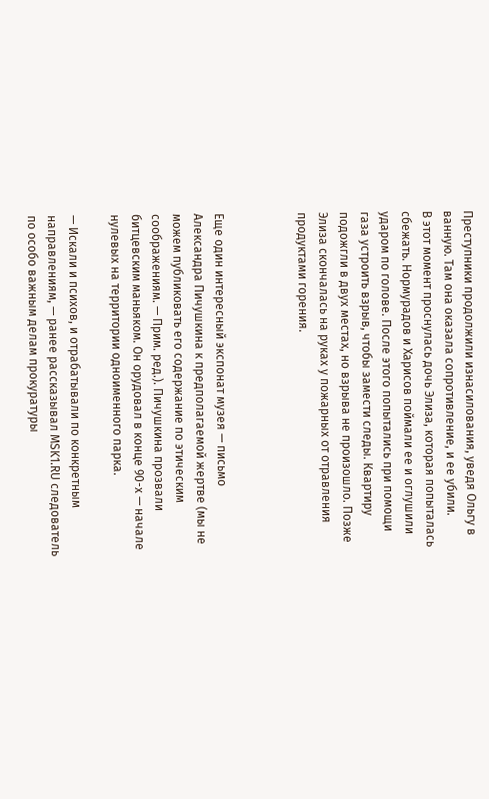Преступники продолжили изнасилования, уведя Ольгу в ванную. Там она оказала сопротивление, и ее убили.
В этот момент проснулась дочь Элиза, которая попыталась сбежать. Нормурадов и Харисов поймали ее и оглушили ударом по голове. После этого попытались при помощи газа устроить взрыв, чтобы замести следы. Квартиру подожгли в двух местах, но взрыва не произошло. Позже Элиза скончалась на руках у пожарных от отравления продуктами горения.



Еще один интересный экспонат музея — письмо Александра Пичушкина к предполагаемой жертве (мы не можем публиковать его содержание по этическим соображениям. — Прим. ред.). Пичушкина прозвали битцевским маньяком. Он орудовал в конце 90-х — начале нулевых на территории одноименного парка.

— Искали и психов, и отрабатывали по конкретным направлениям, — ранее рассказывал MSK1.RU следователь по особо важным делам прокуратуры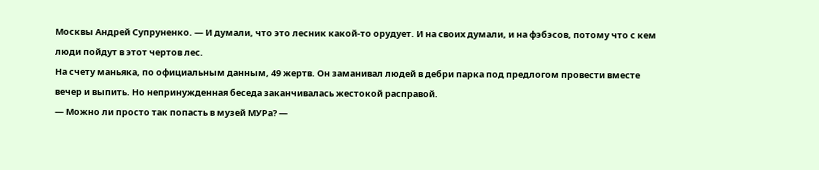Москвы Андрей Супруненко. — И думали, что это лесник какой-то орудует. И на своих думали, и на фэбэсов, потому что с кем люди пойдут в этот чертов лес.
На счету маньяка, по официальным данным, 49 жертв. Он заманивал людей в дебри парка под предлогом провести вместе вечер и выпить. Но непринужденная беседа заканчивалась жестокой расправой.
— Можно ли просто так попасть в музей МУРа? —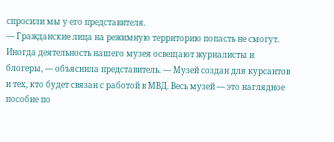спросили мы у его представителя.
— Гражданские лица на режимную территорию попасть не смогут. Иногда деятельность нашего музея освещают журналисты и блогеры, — объяснила представитель. — Музей создан для курсантов и тех, кто будет связан с работой в МВД. Весь музей — это наглядное пособие по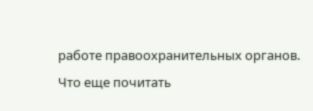работе правоохранительных органов.
Что еще почитать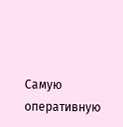Самую оперативную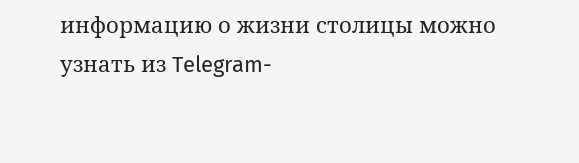информацию о жизни столицы можно узнать из Telegram-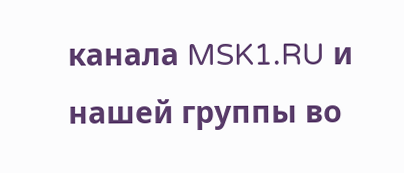канала MSK1.RU и нашей группы во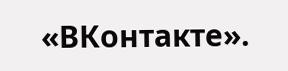«ВКонтакте».